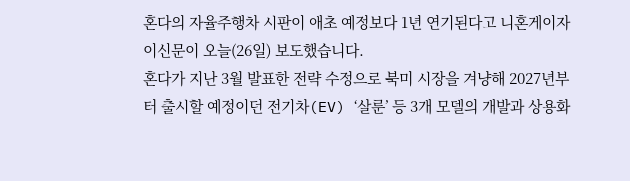혼다의 자율주행차 시판이 애초 예정보다 1년 연기된다고 니혼게이자이신문이 오늘(26일) 보도했습니다.
혼다가 지난 3월 발표한 전략 수정으로 북미 시장을 겨냥해 2027년부터 출시할 예정이던 전기차(EV) ‘살룬’ 등 3개 모델의 개발과 상용화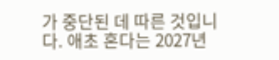가 중단된 데 따른 것입니다. 애초 혼다는 2027년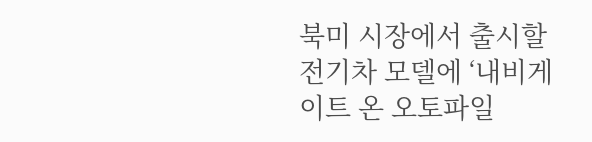북미 시장에서 출시할 전기차 모델에 ‘내비게이트 온 오토파일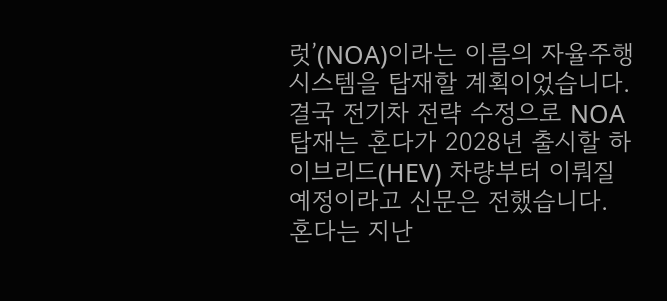럿’(NOA)이라는 이름의 자율주행 시스템을 탑재할 계획이었습니다.
결국 전기차 전략 수정으로 NOA 탑재는 혼다가 2028년 출시할 하이브리드(HEV) 차량부터 이뤄질 예정이라고 신문은 전했습니다.
혼다는 지난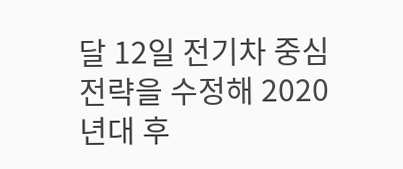달 12일 전기차 중심 전략을 수정해 2020년대 후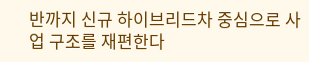반까지 신규 하이브리드차 중심으로 사업 구조를 재편한다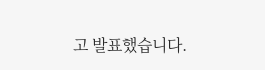고 발표했습니다.